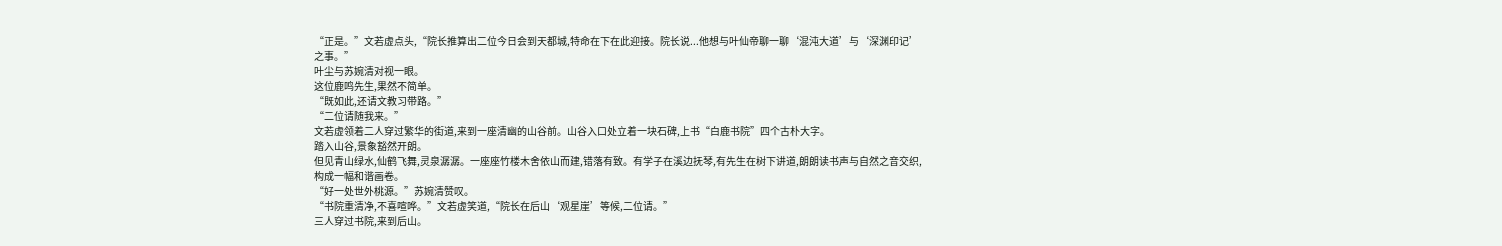“正是。”文若虚点头,“院长推算出二位今日会到天都城,特命在下在此迎接。院长说...他想与叶仙帝聊一聊‘混沌大道’与‘深渊印记’之事。”
叶尘与苏婉清对视一眼。
这位鹿鸣先生,果然不简单。
“既如此,还请文教习带路。”
“二位请随我来。”
文若虚领着二人穿过繁华的街道,来到一座清幽的山谷前。山谷入口处立着一块石碑,上书“白鹿书院”四个古朴大字。
踏入山谷,景象豁然开朗。
但见青山绿水,仙鹤飞舞,灵泉潺潺。一座座竹楼木舍依山而建,错落有致。有学子在溪边抚琴,有先生在树下讲道,朗朗读书声与自然之音交织,构成一幅和谐画卷。
“好一处世外桃源。”苏婉清赞叹。
“书院重清净,不喜喧哗。”文若虚笑道,“院长在后山‘观星崖’等候,二位请。”
三人穿过书院,来到后山。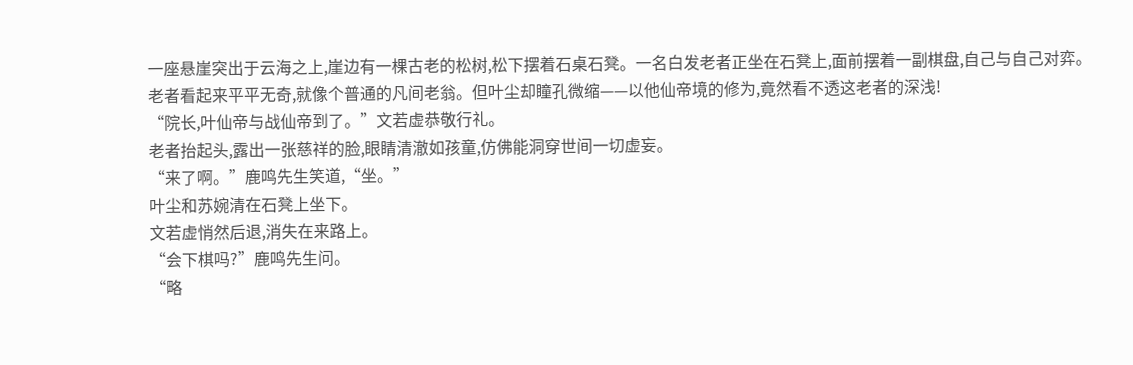一座悬崖突出于云海之上,崖边有一棵古老的松树,松下摆着石桌石凳。一名白发老者正坐在石凳上,面前摆着一副棋盘,自己与自己对弈。
老者看起来平平无奇,就像个普通的凡间老翁。但叶尘却瞳孔微缩——以他仙帝境的修为,竟然看不透这老者的深浅!
“院长,叶仙帝与战仙帝到了。”文若虚恭敬行礼。
老者抬起头,露出一张慈祥的脸,眼睛清澈如孩童,仿佛能洞穿世间一切虚妄。
“来了啊。”鹿鸣先生笑道,“坐。”
叶尘和苏婉清在石凳上坐下。
文若虚悄然后退,消失在来路上。
“会下棋吗?”鹿鸣先生问。
“略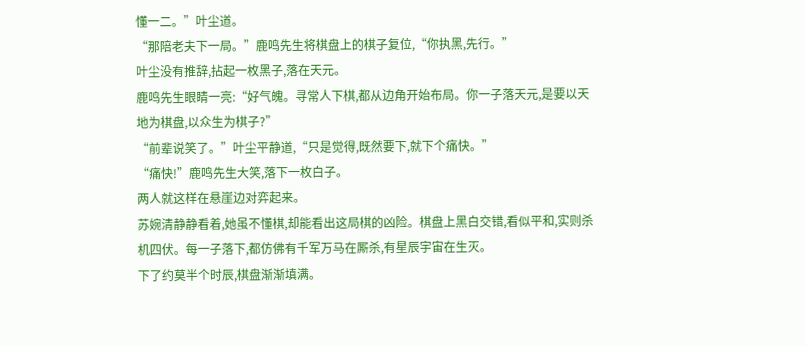懂一二。”叶尘道。
“那陪老夫下一局。”鹿鸣先生将棋盘上的棋子复位,“你执黑,先行。”
叶尘没有推辞,拈起一枚黑子,落在天元。
鹿鸣先生眼睛一亮:“好气魄。寻常人下棋,都从边角开始布局。你一子落天元,是要以天地为棋盘,以众生为棋子?”
“前辈说笑了。”叶尘平静道,“只是觉得,既然要下,就下个痛快。”
“痛快!”鹿鸣先生大笑,落下一枚白子。
两人就这样在悬崖边对弈起来。
苏婉清静静看着,她虽不懂棋,却能看出这局棋的凶险。棋盘上黑白交错,看似平和,实则杀机四伏。每一子落下,都仿佛有千军万马在厮杀,有星辰宇宙在生灭。
下了约莫半个时辰,棋盘渐渐填满。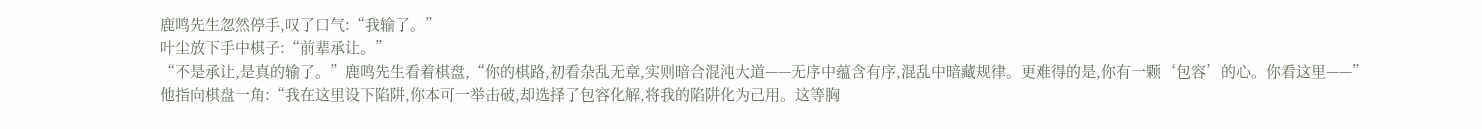鹿鸣先生忽然停手,叹了口气:“我输了。”
叶尘放下手中棋子:“前辈承让。”
“不是承让,是真的输了。”鹿鸣先生看着棋盘,“你的棋路,初看杂乱无章,实则暗合混沌大道——无序中蕴含有序,混乱中暗藏规律。更难得的是,你有一颗‘包容’的心。你看这里——”
他指向棋盘一角:“我在这里设下陷阱,你本可一举击破,却选择了包容化解,将我的陷阱化为己用。这等胸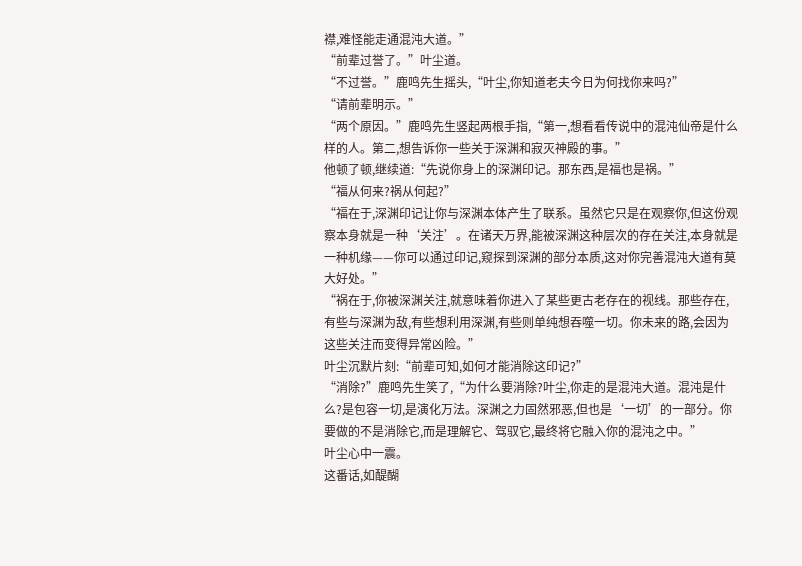襟,难怪能走通混沌大道。”
“前辈过誉了。”叶尘道。
“不过誉。”鹿鸣先生摇头,“叶尘,你知道老夫今日为何找你来吗?”
“请前辈明示。”
“两个原因。”鹿鸣先生竖起两根手指,“第一,想看看传说中的混沌仙帝是什么样的人。第二,想告诉你一些关于深渊和寂灭神殿的事。”
他顿了顿,继续道:“先说你身上的深渊印记。那东西,是福也是祸。”
“福从何来?祸从何起?”
“福在于,深渊印记让你与深渊本体产生了联系。虽然它只是在观察你,但这份观察本身就是一种‘关注’。在诸天万界,能被深渊这种层次的存在关注,本身就是一种机缘——你可以通过印记,窥探到深渊的部分本质,这对你完善混沌大道有莫大好处。”
“祸在于,你被深渊关注,就意味着你进入了某些更古老存在的视线。那些存在,有些与深渊为敌,有些想利用深渊,有些则单纯想吞噬一切。你未来的路,会因为这些关注而变得异常凶险。”
叶尘沉默片刻:“前辈可知,如何才能消除这印记?”
“消除?”鹿鸣先生笑了,“为什么要消除?叶尘,你走的是混沌大道。混沌是什么?是包容一切,是演化万法。深渊之力固然邪恶,但也是‘一切’的一部分。你要做的不是消除它,而是理解它、驾驭它,最终将它融入你的混沌之中。”
叶尘心中一震。
这番话,如醍醐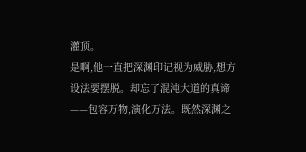灌顶。
是啊,他一直把深渊印记视为威胁,想方设法要摆脱。却忘了混沌大道的真谛——包容万物,演化万法。既然深渊之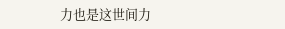力也是这世间力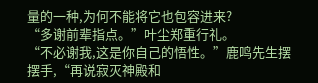量的一种,为何不能将它也包容进来?
“多谢前辈指点。”叶尘郑重行礼。
“不必谢我,这是你自己的悟性。”鹿鸣先生摆摆手,“再说寂灭神殿和